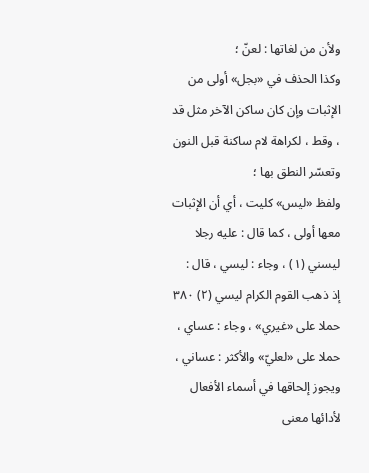ولأن من لغاتها : لعنّ ؛
وكذا الحذف في «بجل» أولى من الإثبات وإن كان ساكن الآخر مثل قد ، وقط ، لكراهة لام ساكنة قبل النون وتعسّر النطق بها ؛
ولفظ «ليس» كليت ، أي أن الإثبات معها أولى ، كما قال : عليه رجلا ليسني (١) ، وجاء : ليسي ، قال :
إذ ذهب القوم الكرام ليسي (٢) ٣٨٠
حملا على «غيري» ، وجاء : عساي ، حملا على «لعليّ» والأكثر : عساني ، ويجوز إلحاقها في أسماء الأفعال لأدائها معنى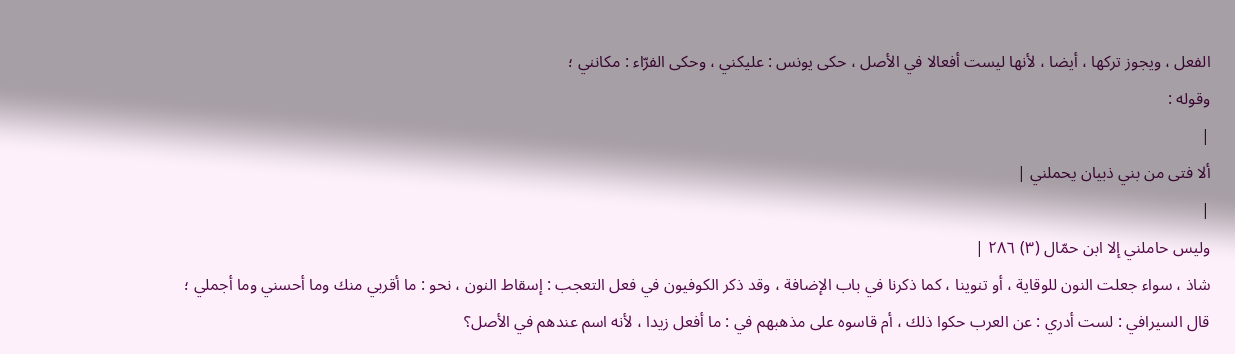الفعل ، ويجوز تركها ، أيضا ، لأنها ليست أفعالا في الأصل ، حكى يونس : عليكني ، وحكى الفرّاء : مكانني ؛
وقوله :
|
ألا فتى من بني ذبيان يحملني |
|
وليس حاملني إلا ابن حمّال (٣) ٢٨٦ |
شاذ ، سواء جعلت النون للوقاية ، أو تنوينا ، كما ذكرنا في باب الإضافة ، وقد ذكر الكوفيون في فعل التعجب : إسقاط النون ، نحو : ما أقربي منك وما أحسني وما أجملي ؛ قال السيرافي : لست أدري : عن العرب حكوا ذلك ، أم قاسوه على مذهبهم في : ما أفعل زيدا ، لأنه اسم عندهم في الأصل؟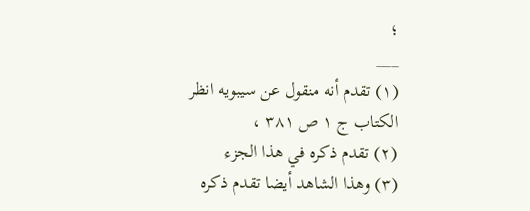؛
___
(١) تقدم أنه منقول عن سيبويه انظر الكتاب ج ١ ص ٣٨١ ،
(٢) تقدم ذكره في هذا الجزء
(٣) وهذا الشاهد أيضا تقدم ذكره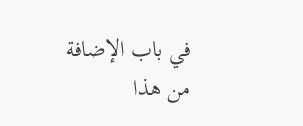في باب الإضافة من هذا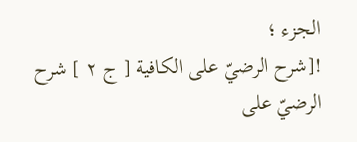الجزء ؛
![شرح الرضيّ على الكافية [ ج ٢ ] شرح الرضيّ على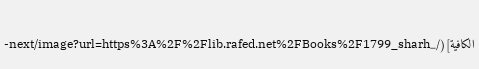الكافية](/_next/image?url=https%3A%2F%2Flib.rafed.net%2FBooks%2F1799_sharh-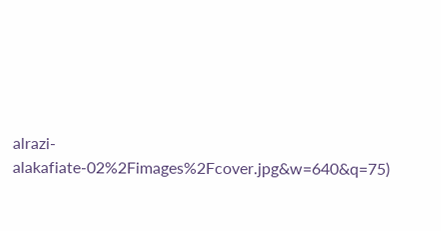alrazi-alakafiate-02%2Fimages%2Fcover.jpg&w=640&q=75)